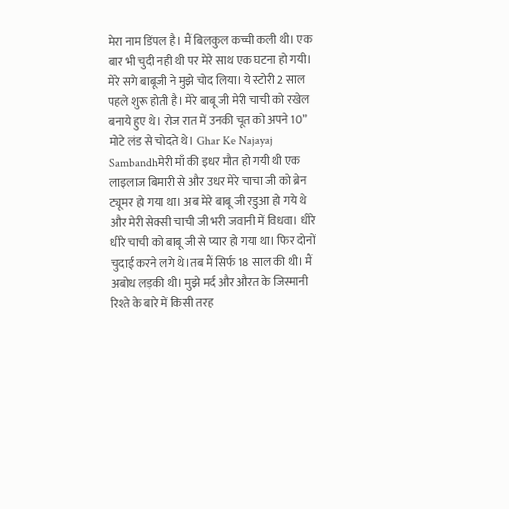मेरा नाम डिंपल है। मैं बिलकुल कच्ची कली थी। एक बार भी चुदी नही थी पर मेरे साथ एक घटना हो गयी। मेरे सगे बाबूजी ने मुझे चोद लिया। ये स्टोरी 2 साल पहले शुरू होती है। मेरे बाबू जी मेरी चाची को रखेल बनाये हुए थे। रोज रात में उनकी चूत को अपने 10” मोटे लंड से चोदते थे। Ghar Ke Najayaj Sambandhमेरी माँ की इधर मौत हो गयी थी एक लाइलाज बिमारी से और उधर मेरे चाचा जी को ब्रेन ट्यूमर हो गया था। अब मेरे बाबू जी रडुआ हो गये थे और मेरी सेक्सी चाची जी भरी जवानी में विधवा। धीरे धीरे चाची को बाबू जी से प्यार हो गया था। फिर दोनों चुदाई करने लगे थे।तब मैं सिर्फ 18 साल की थी। मैं अबोध लड़की थी। मुझे मर्द और औरत के जिस्मानी रिश्ते के बारे में किसी तरह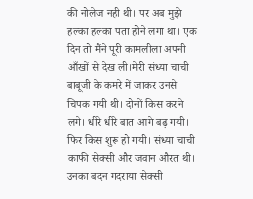की नोलेज नही थी। पर अब मुझे हल्का हल्का पता होने लगा था। एक दिन तो मैंने पूरी कामलीला अपनी आँखों से देख ली।मेरी संध्या चाची बाबूजी के कमरे में जाकर उनसे चिपक गयी थी। दोनों किस करने लगे। धीरे धीरे बात आगे बढ़ गयी। फिर किस शुरू हो गयी। संध्या चाची काफी सेक्सी और जवान औरत थी। उनका बदन गदराया सेक्सी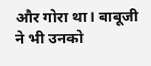और गोरा था। बाबूजी ने भी उनको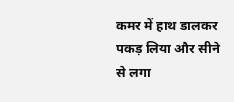कमर में हाथ डालकर पकड़ लिया और सीने से लगा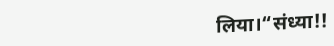लिया।“संध्या!!